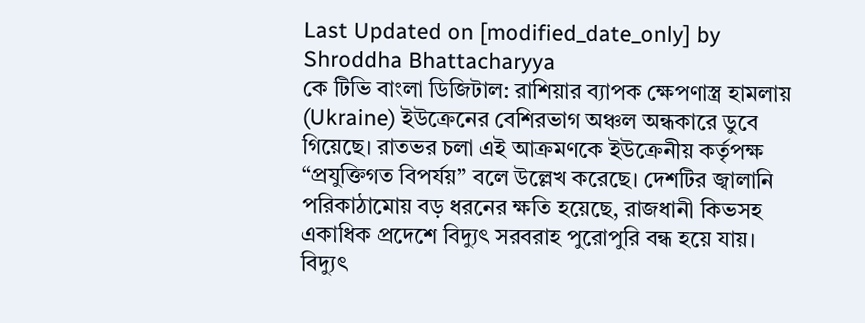Last Updated on [modified_date_only] by Shroddha Bhattacharyya
কে টিভি বাংলা ডিজিটাল: রাশিয়ার ব্যাপক ক্ষেপণাস্ত্র হামলায় (Ukraine) ইউক্রেনের বেশিরভাগ অঞ্চল অন্ধকারে ডুবে গিয়েছে। রাতভর চলা এই আক্রমণকে ইউক্রেনীয় কর্তৃপক্ষ “প্রযুক্তিগত বিপর্যয়” বলে উল্লেখ করেছে। দেশটির জ্বালানি পরিকাঠামোয় বড় ধরনের ক্ষতি হয়েছে, রাজধানী কিভসহ একাধিক প্রদেশে বিদ্যুৎ সরবরাহ পুরোপুরি বন্ধ হয়ে যায়।
বিদ্যুৎ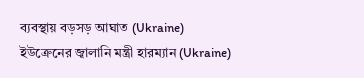ব্যবস্থায় বড়সড় আঘাত (Ukraine)
ইউক্রেনের জ্বালানি মন্ত্রী হারম্যান (Ukraine)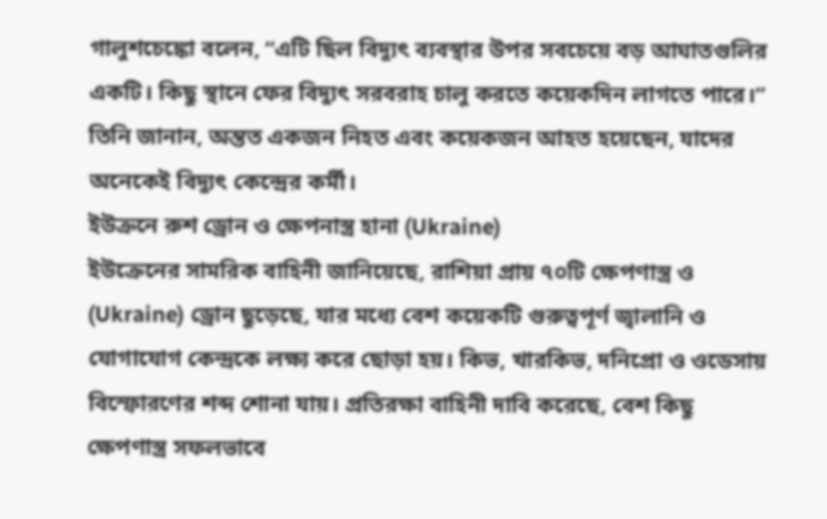গালুশচেঙ্কো বলেন, “এটি ছিল বিদ্যুৎ ব্যবস্থার উপর সবচেয়ে বড় আঘাতগুলির একটি। কিছু স্থানে ফের বিদ্যুৎ সরবরাহ চালু করতে কয়েকদিন লাগতে পারে।” তিনি জানান, অন্তত একজন নিহত এবং কয়েকজন আহত হয়েছেন, যাদের অনেকেই বিদ্যুৎ কেন্দ্রের কর্মী।
ইউক্রনে রুশ ড্রোন ও ক্ষেপনাস্ত্র হানা (Ukraine)
ইউক্রেনের সামরিক বাহিনী জানিয়েছে, রাশিয়া প্রায় ৭০টি ক্ষেপণাস্ত্র ও (Ukraine) ড্রোন ছুড়েছে, যার মধ্যে বেশ কয়েকটি গুরুত্বপূর্ণ জ্বালানি ও যোগাযোগ কেন্দ্রকে লক্ষ্য করে ছোড়া হয়। কিভ, খারকিভ, দনিপ্রো ও ওডেসায় বিস্ফোরণের শব্দ শোনা যায়। প্রতিরক্ষা বাহিনী দাবি করেছে, বেশ কিছু ক্ষেপণাস্ত্র সফলভাবে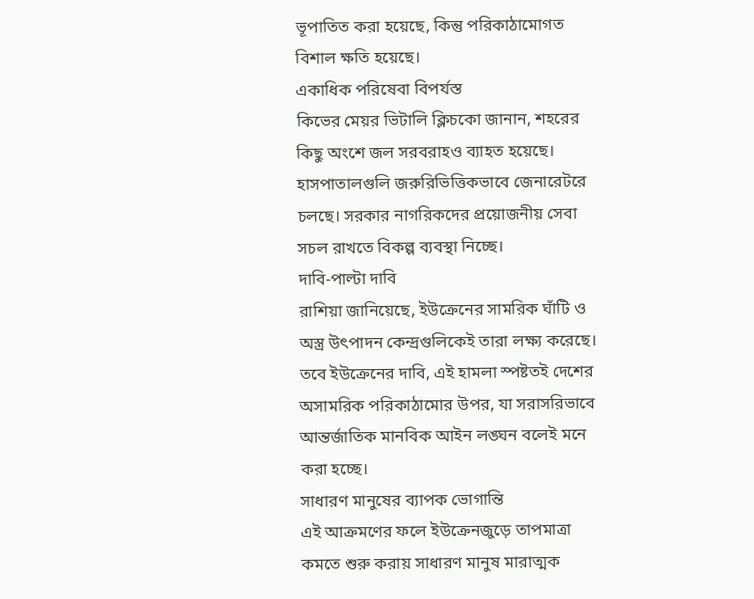ভূপাতিত করা হয়েছে, কিন্তু পরিকাঠামোগত বিশাল ক্ষতি হয়েছে।
একাধিক পরিষেবা বিপর্যস্ত
কিভের মেয়র ভিটালি ক্লিচকো জানান, শহরের কিছু অংশে জল সরবরাহও ব্যাহত হয়েছে। হাসপাতালগুলি জরুরিভিত্তিকভাবে জেনারেটরে চলছে। সরকার নাগরিকদের প্রয়োজনীয় সেবা সচল রাখতে বিকল্প ব্যবস্থা নিচ্ছে।
দাবি-পাল্টা দাবি
রাশিয়া জানিয়েছে, ইউক্রেনের সামরিক ঘাঁটি ও অস্ত্র উৎপাদন কেন্দ্রগুলিকেই তারা লক্ষ্য করেছে। তবে ইউক্রেনের দাবি, এই হামলা স্পষ্টতই দেশের অসামরিক পরিকাঠামোর উপর, যা সরাসরিভাবে আন্তর্জাতিক মানবিক আইন লঙ্ঘন বলেই মনে করা হচ্ছে।
সাধারণ মানুষের ব্যাপক ভোগান্তি
এই আক্রমণের ফলে ইউক্রেনজুড়ে তাপমাত্রা কমতে শুরু করায় সাধারণ মানুষ মারাত্মক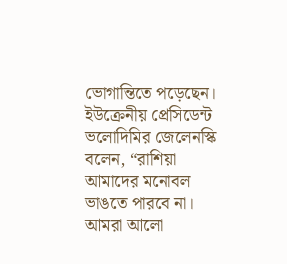ভোগান্তিতে পড়েছেন। ইউক্রেনীয় প্রেসিডেন্ট ভলোদিমির জেলেনস্কি বলেন, “রাশিয়া আমাদের মনোবল ভাঙতে পারবে না। আমরা আলো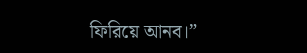ফিরিয়ে আনব।”